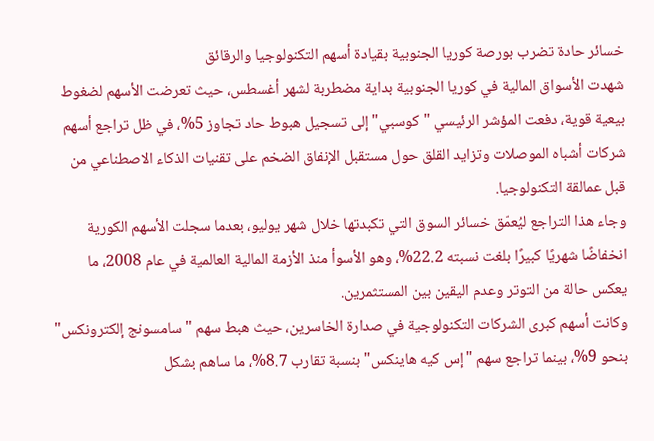خسائر حادة تضرب بورصة كوريا الجنوبية بقيادة أسهم التكنولوجيا والرقائق
شهدت الأسواق المالية في كوريا الجنوبية بداية مضطربة لشهر أغسطس، حيث تعرضت الأسهم لضغوط بيعية قوية، دفعت المؤشر الرئيسي "كوسبي" إلى تسجيل هبوط حاد تجاوز 5%، في ظل تراجع أسهم شركات أشباه الموصلات وتزايد القلق حول مستقبل الإنفاق الضخم على تقنيات الذكاء الاصطناعي من قبل عمالقة التكنولوجيا.
وجاء هذا التراجع ليُعمّق خسائر السوق التي تكبدتها خلال شهر يوليو، بعدما سجلت الأسهم الكورية انخفاضًا شهريًا كبيرًا بلغت نسبته 22.2%، وهو الأسوأ منذ الأزمة المالية العالمية في عام 2008، ما يعكس حالة من التوتر وعدم اليقين بين المستثمرين.
وكانت أسهم كبرى الشركات التكنولوجية في صدارة الخاسرين، حيث هبط سهم "سامسونج إلكترونكس" بنحو 9%، بينما تراجع سهم "إس كيه هاينكس" بنسبة تقارب 8.7%، ما ساهم بشكل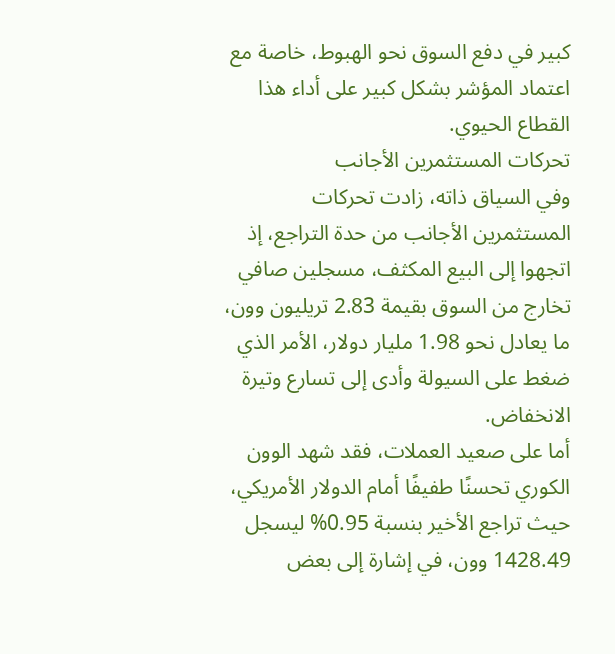كبير في دفع السوق نحو الهبوط، خاصة مع اعتماد المؤشر بشكل كبير على أداء هذا القطاع الحيوي.
تحركات المستثمرين الأجانب
وفي السياق ذاته، زادت تحركات المستثمرين الأجانب من حدة التراجع، إذ اتجهوا إلى البيع المكثف، مسجلين صافي تخارج من السوق بقيمة 2.83 تريليون وون، ما يعادل نحو 1.98 مليار دولار، الأمر الذي ضغط على السيولة وأدى إلى تسارع وتيرة الانخفاض.
أما على صعيد العملات، فقد شهد الوون الكوري تحسنًا طفيفًا أمام الدولار الأمريكي، حيث تراجع الأخير بنسبة 0.95% ليسجل 1428.49 وون، في إشارة إلى بعض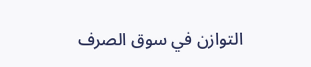التوازن في سوق الصرف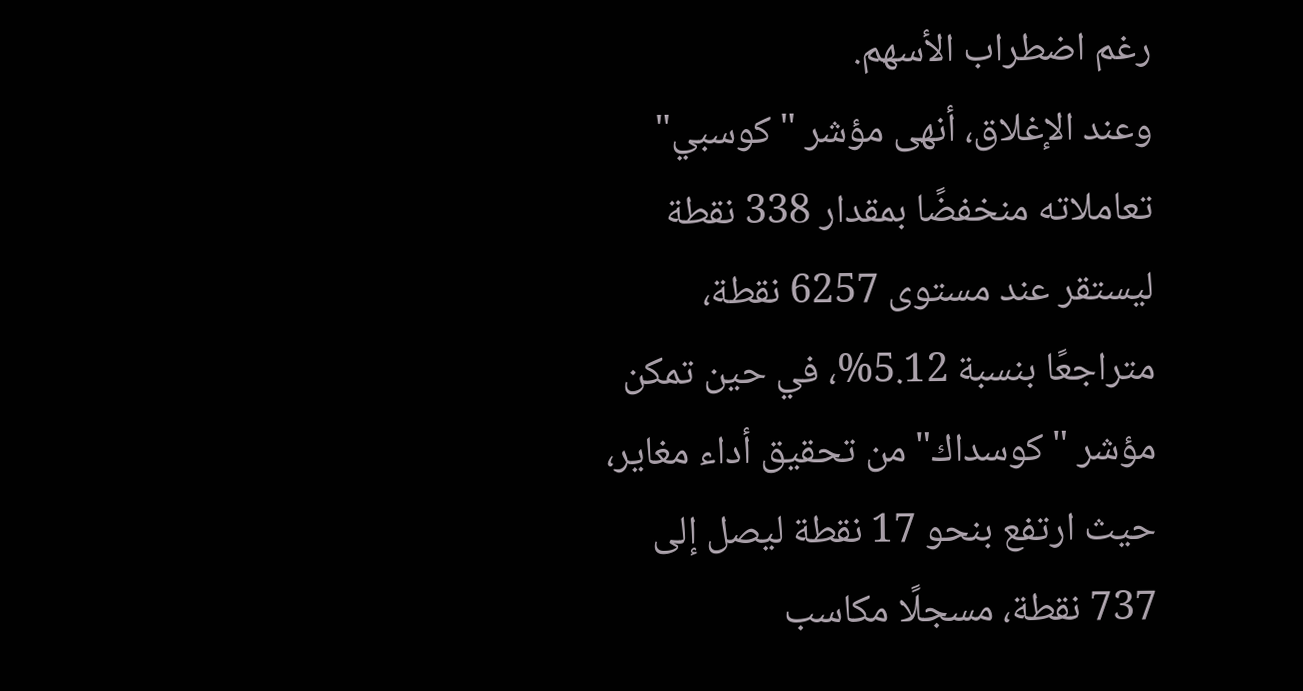رغم اضطراب الأسهم.
وعند الإغلاق، أنهى مؤشر "كوسبي" تعاملاته منخفضًا بمقدار 338 نقطة ليستقر عند مستوى 6257 نقطة، متراجعًا بنسبة 5.12%، في حين تمكن مؤشر "كوسداك" من تحقيق أداء مغاير، حيث ارتفع بنحو 17 نقطة ليصل إلى 737 نقطة، مسجلًا مكاسب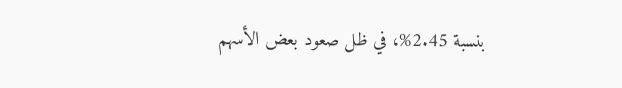بنسبة 2.45%، في ظل صعود بعض الأسهم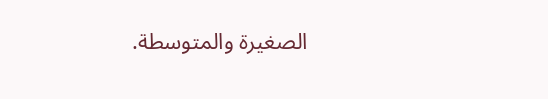الصغيرة والمتوسطة.